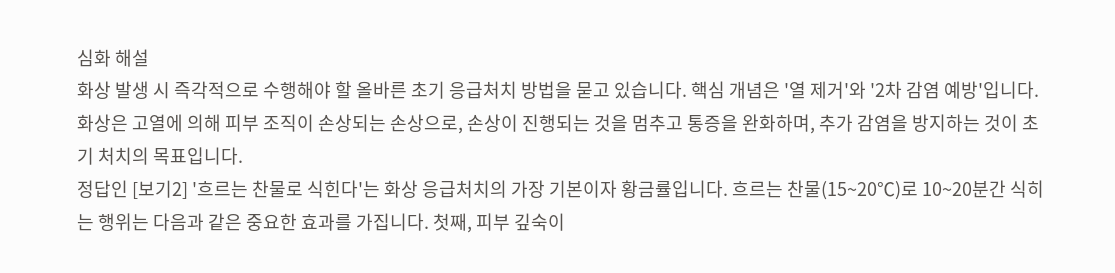심화 해설
화상 발생 시 즉각적으로 수행해야 할 올바른 초기 응급처치 방법을 묻고 있습니다. 핵심 개념은 '열 제거'와 '2차 감염 예방'입니다. 화상은 고열에 의해 피부 조직이 손상되는 손상으로, 손상이 진행되는 것을 멈추고 통증을 완화하며, 추가 감염을 방지하는 것이 초기 처치의 목표입니다.
정답인 [보기2] '흐르는 찬물로 식힌다'는 화상 응급처치의 가장 기본이자 황금률입니다. 흐르는 찬물(15~20℃)로 10~20분간 식히는 행위는 다음과 같은 중요한 효과를 가집니다. 첫째, 피부 깊숙이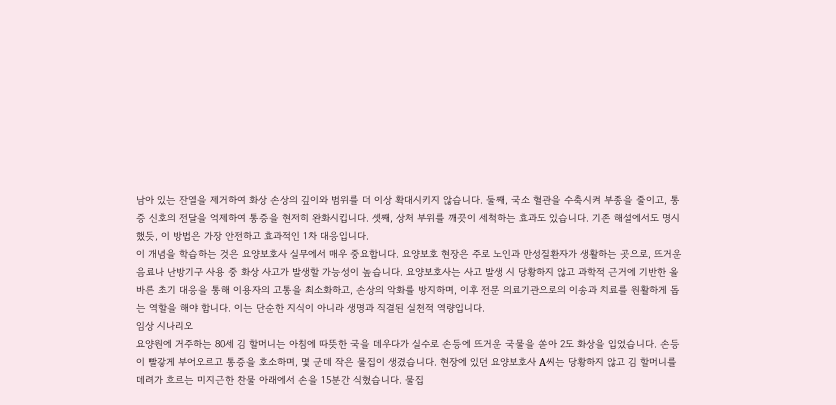남아 있는 잔열을 제거하여 화상 손상의 깊이와 범위를 더 이상 확대시키지 않습니다. 둘째, 국소 혈관을 수축시켜 부종을 줄이고, 통증 신호의 전달을 억제하여 통증을 현저히 완화시킵니다. 셋째, 상처 부위를 깨끗이 세척하는 효과도 있습니다. 기존 해설에서도 명시했듯, 이 방법은 가장 안전하고 효과적인 1차 대응입니다.
이 개념을 학습하는 것은 요양보호사 실무에서 매우 중요합니다. 요양보호 현장은 주로 노인과 만성질환자가 생활하는 곳으로, 뜨거운 음료나 난방기구 사용 중 화상 사고가 발생할 가능성이 높습니다. 요양보호사는 사고 발생 시 당황하지 않고 과학적 근거에 기반한 올바른 초기 대응을 통해 이용자의 고통을 최소화하고, 손상의 악화를 방지하며, 이후 전문 의료기관으로의 이송과 치료를 원활하게 돕는 역할을 해야 합니다. 이는 단순한 지식이 아니라 생명과 직결된 실천적 역량입니다.
임상 시나리오
요양원에 거주하는 80세 김 할머니는 아침에 따뜻한 국을 데우다가 실수로 손등에 뜨거운 국물을 쏟아 2도 화상을 입었습니다. 손등이 빨갛게 부어오르고 통증을 호소하며, 몇 군데 작은 물집이 생겼습니다. 현장에 있던 요양보호사 A씨는 당황하지 않고 김 할머니를 데려가 흐르는 미지근한 찬물 아래에서 손을 15분간 식혔습니다. 물집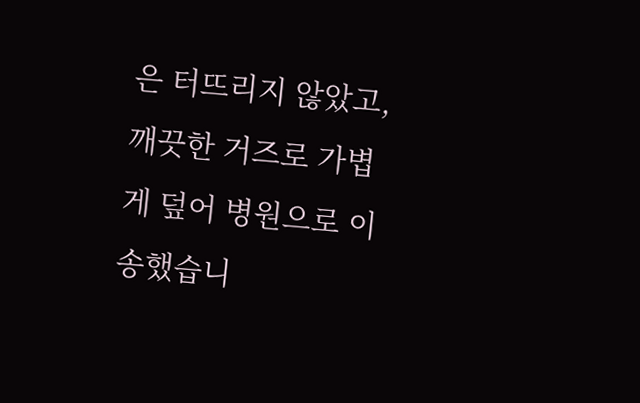은 터뜨리지 않았고, 깨끗한 거즈로 가볍게 덮어 병원으로 이송했습니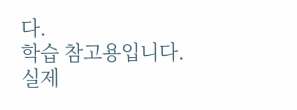다.
학습 참고용입니다. 실제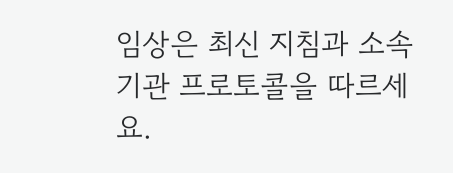임상은 최신 지침과 소속 기관 프로토콜을 따르세요.